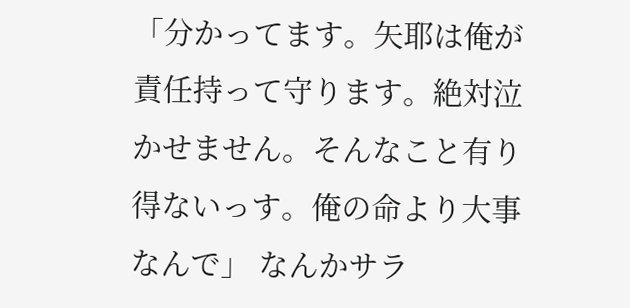「分かってます。矢耶は俺が責任持って守ります。絶対泣かせません。そんなこと有り得ないっす。俺の命より大事なんで」 なんかサラ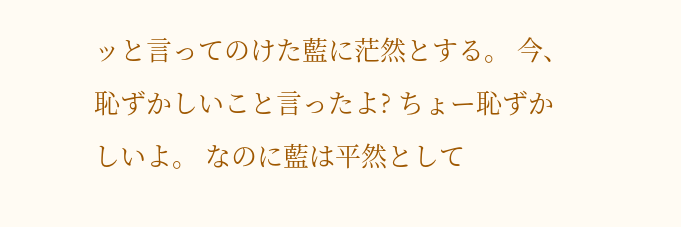ッと言ってのけた藍に茫然とする。 今、恥ずかしいこと言ったよ? ちょー恥ずかしいよ。 なのに藍は平然として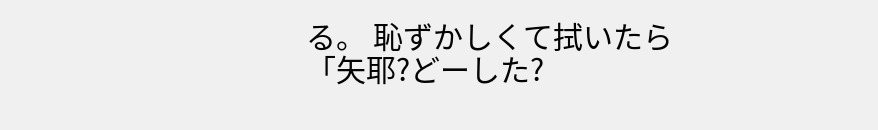る。 恥ずかしくて拭いたら 「矢耶?どーした?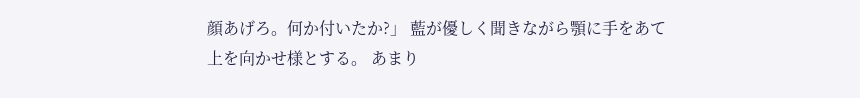顔あげろ。何か付いたか?」 藍が優しく聞きながら顎に手をあて上を向かせ様とする。 あまり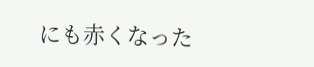にも赤くなった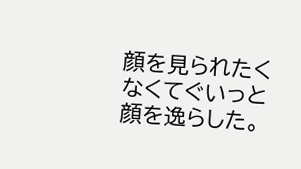顔を見られたくなくてぐいっと顔を逸らした。